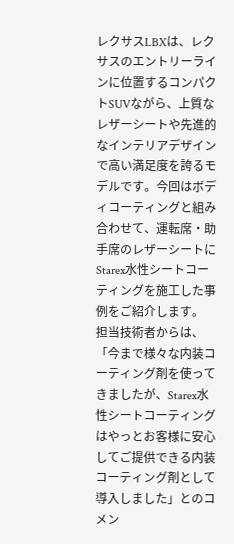レクサスLBXは、レクサスのエントリーラインに位置するコンパクトSUVながら、上質なレザーシートや先進的なインテリアデザインで高い満足度を誇るモデルです。今回はボディコーティングと組み合わせて、運転席・助手席のレザーシートにStarex水性シートコーティングを施工した事例をご紹介します。
担当技術者からは、「今まで様々な内装コーティング剤を使ってきましたが、Starex水性シートコーティングはやっとお客様に安心してご提供できる内装コーティング剤として導入しました」とのコメン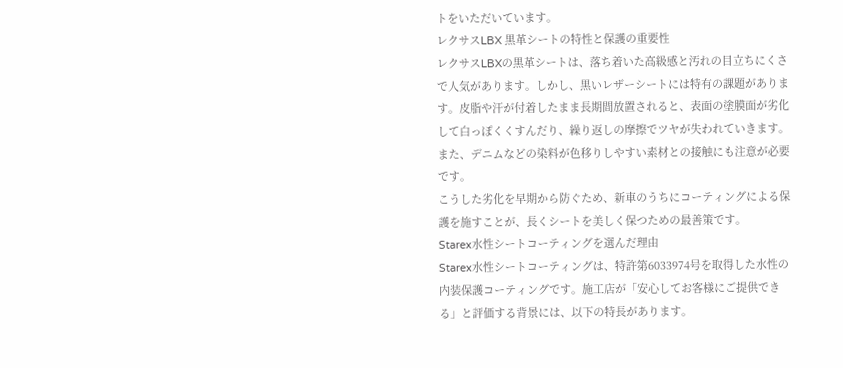トをいただいています。
レクサスLBX 黒革シートの特性と保護の重要性
レクサスLBXの黒革シートは、落ち着いた高級感と汚れの目立ちにくさで人気があります。しかし、黒いレザーシートには特有の課題があります。皮脂や汗が付着したまま長期間放置されると、表面の塗膜面が劣化して白っぽくくすんだり、繰り返しの摩擦でツヤが失われていきます。また、デニムなどの染料が色移りしやすい素材との接触にも注意が必要です。
こうした劣化を早期から防ぐため、新車のうちにコーティングによる保護を施すことが、長くシートを美しく保つための最善策です。
Starex水性シートコーティングを選んだ理由
Starex水性シートコーティングは、特許第6033974号を取得した水性の内装保護コーティングです。施工店が「安心してお客様にご提供できる」と評価する背景には、以下の特長があります。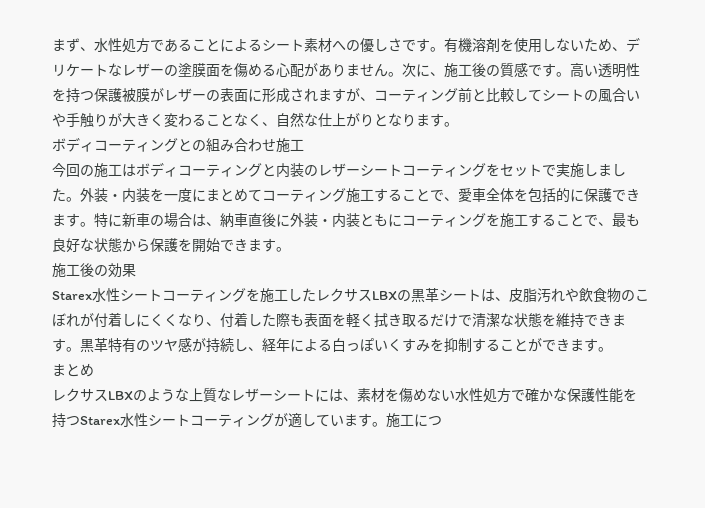まず、水性処方であることによるシート素材への優しさです。有機溶剤を使用しないため、デリケートなレザーの塗膜面を傷める心配がありません。次に、施工後の質感です。高い透明性を持つ保護被膜がレザーの表面に形成されますが、コーティング前と比較してシートの風合いや手触りが大きく変わることなく、自然な仕上がりとなります。
ボディコーティングとの組み合わせ施工
今回の施工はボディコーティングと内装のレザーシートコーティングをセットで実施しました。外装・内装を一度にまとめてコーティング施工することで、愛車全体を包括的に保護できます。特に新車の場合は、納車直後に外装・内装ともにコーティングを施工することで、最も良好な状態から保護を開始できます。
施工後の効果
Starex水性シートコーティングを施工したレクサスLBXの黒革シートは、皮脂汚れや飲食物のこぼれが付着しにくくなり、付着した際も表面を軽く拭き取るだけで清潔な状態を維持できます。黒革特有のツヤ感が持続し、経年による白っぽいくすみを抑制することができます。
まとめ
レクサスLBXのような上質なレザーシートには、素材を傷めない水性処方で確かな保護性能を持つStarex水性シートコーティングが適しています。施工につ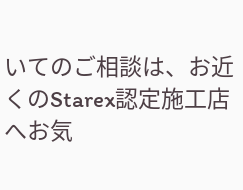いてのご相談は、お近くのStarex認定施工店へお気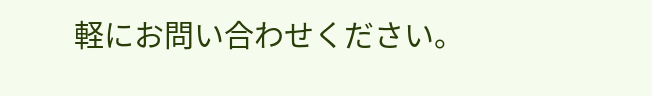軽にお問い合わせください。